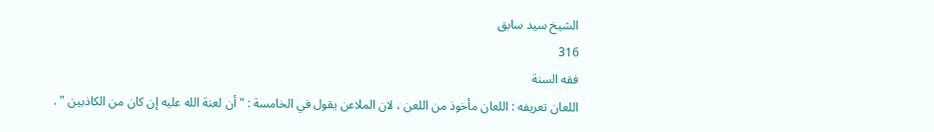الشيخ سيد سابق
316
فقه السنة
اللعان تعريفه : اللعان مأخوذ من اللعن ، لان الملاعن يقول في الخامسة : " أن لعنة الله عليه إن كان من الكاذبين " .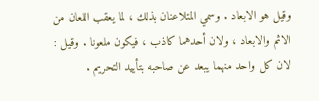وقيل هو الابعاد . وسمي المتلاعنان بذلك ، لما يعقب اللعان من الاثم والابعاد ، ولان أحدهما كاذب ، فيكون ملعونا . وقيل : لان كل واحد منهما يبعد عن صاحبه بتأييد التحريم .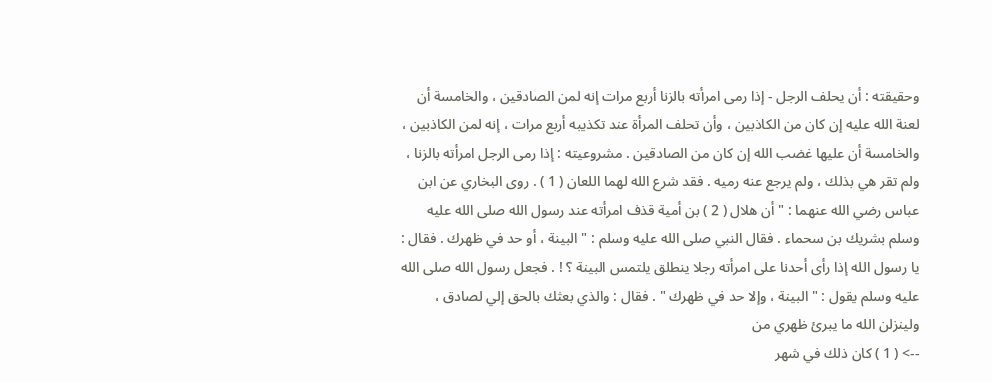وحقيقته : أن يحلف الرجل - إذا رمى امرأته بالزنا أربع مرات إنه لمن الصادقين ، والخامسة أن لعنة الله عليه إن كان من الكاذبين ، وأن تحلف المرأة عند تكذيبه أربع مرات ، إنه لمن الكاذبين ، والخامسة أن عليها غضب الله إن كان من الصادقين . مشروعيته : إذا رمى الرجل امرأته بالزنا ، ولم تقر هي بذلك ، ولم يرجع عنه رميه . فقد شرع الله لهما اللعان ( 1 ) . روى البخاري عن ابن عباس رضي الله عنهما : " أن هلال ( 2 ) بن أمية قذف امرأته عند رسول الله صلى الله عليه وسلم بشريك بن سحماء . فقال النبي صلى الله عليه وسلم : " البينة ، أو حد في ظهرك . فقال : يا رسول الله إذا رأى أحدنا على امرأته رجلا ينطلق يلتمس البينة ؟ ! . فجعل رسول الله صلى الله عليه وسلم يقول : " البينة ، وإلا حد في ظهرك " . فقال : والذي بعثك بالحق إلي لصادق ، ولينزلن الله ما يبرئ ظهري من
--> ( 1 ) كان ذلك في شهر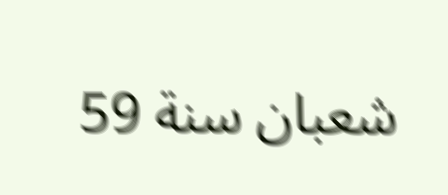شعبان سنة 59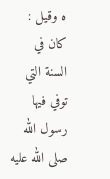ه وقيل : كان في السنة التي توفي فيها رسول الله صلى الله عليه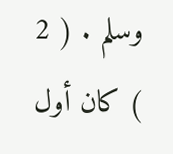وسلم . ( 2 ) كان أول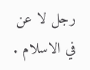رجل لا عن في الاسلام .